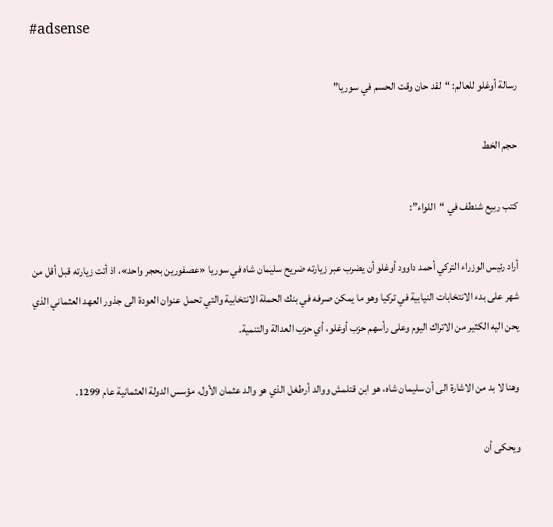#adsense

رسالة أوغلو للعالم: “لقد حان وقت الحسم في سوريا”

حجم الخط

كتب ربيع شنطف في “اللواء”:

أراد رئيس الوزراء التركي أحمد داوود أوغلو أن يضرب عبر زيارته ضريح سليمان شاه في سوريا «عصفورين بحجر واحد»، اذ أتت زيارته قبل أقل من شهر على بدء الانتخابات النيابية في تركيا وهو ما يمكن صرفه في بنك الحملة الانتخابية والتي تحمل عنوان العودة الى جذور العهد العثماني الذي يحن اليه الكثير من الاتراك اليوم وعلى رأسهم حزب أوغلو، أي حزب العدالة والتنمية.

وهنا لا بد من الاشارة الى أن سليمان شاه، هو ابن قتلمش ووالد أرطغل الذي هو والد عثمان الأول، مؤسس الدولة العثمانية عام 1299.

ويحكى أن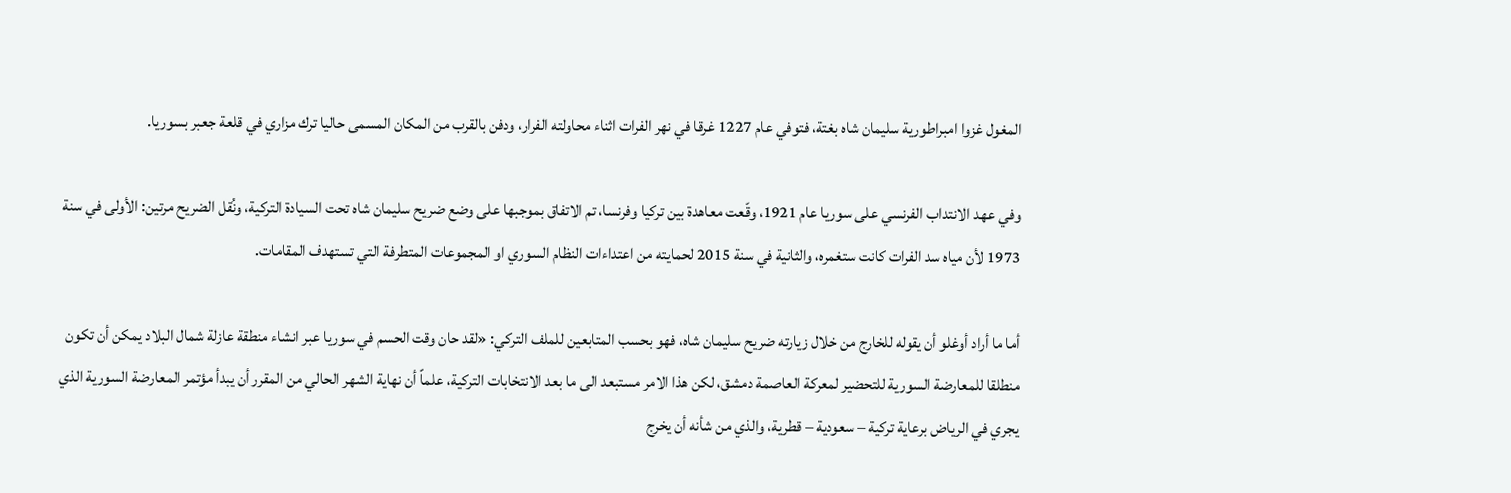المغول غزوا امبراطورية سليمان شاه بغتة، فتوفي عام 1227 غرقا في نهر الفرات اثناء محاولته الفرار، ودفن بالقرب من المكان المسمى حاليا ترك مزاري في قلعة جعبر بسوريا.

وفي عهد الانتداب الفرنسي على سوريا عام 1921، وقّعت معاهدة بين تركيا وفرنسا، تم الاتفاق بموجبها على وضع ضريح سليمان شاه تحت السيادة التركية، ونُقل الضريح مرتين: الأولى في سنة 1973 لأن مياه سد الفرات كانت ستغمره، والثانية في سنة 2015 لحمايته من اعتداءات النظام السوري او المجموعات المتطرفة التي تستهدف المقامات.

أما ما أراد أوغلو أن يقوله للخارج من خلال زيارته ضريح سليمان شاه، فهو بحسب المتابعين للملف التركي: «لقد حان وقت الحسم في سوريا عبر انشاء منطقة عازلة شمال البلاد يمكن أن تكون منطلقا للمعارضة السورية للتحضير لمعركة العاصمة دمشق، لكن هذا الامر مستبعد الى ما بعد الانتخابات التركية، علماً أن نهاية الشهر الحالي من المقرر أن يبدأ مؤتمر المعارضة السورية الذي يجري في الرياض برعاية تركية – سعودية – قطرية، والذي من شأنه أن يخرج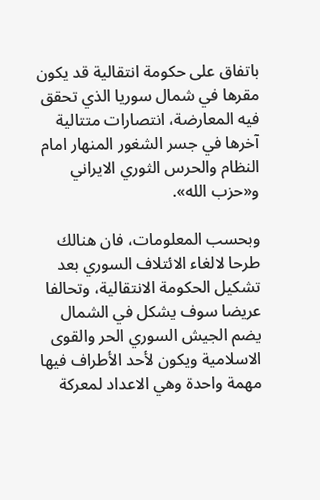باتفاق على حكومة انتقالية قد يكون مقرها في شمال سوريا الذي تحقق فيه المعارضة، انتصارات متتالية آخرها في جسر الشغور المنهار امام النظام والحرس الثوري الايراني و«حزب الله».

وبحسب المعلومات، فان هنالك طرحا لالغاء الائتلاف السوري بعد تشكيل الحكومة الانتقالية، وتحالفا عريضا سوف يشكل في الشمال يضم الجيش السوري الحر والقوى الاسلامية ويكون لأحد الأطراف فيها مهمة واحدة وهي الاعداد لمعركة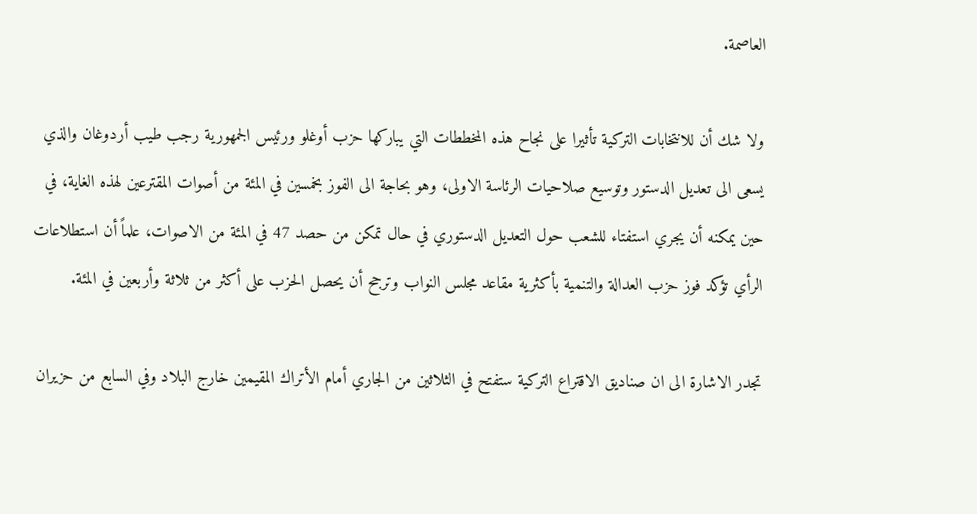العاصمة.

ولا شك أن للانتخابات التركية تأثيرا على نجاح هذه المخططات التي يباركها حزب أوغلو ورئيس الجمهورية رجب طيب أردوغان والذي يسعى الى تعديل الدستور وتوسيع صلاحيات الرئاسة الاولى، وهو بحاجة الى الفوز بخمسين في المئة من أصوات المقترعين لهذه الغاية، في حين يمكنه أن يجري استفتاء للشعب حول التعديل الدستوري في حال تمكن من حصد 47 في المئة من الاصوات، علماً أن استطلاعات الرأي تؤكد فوز حزب العدالة والتنمية بأكثرية مقاعد مجلس النواب وترجح أن يحصل الحزب على أكثر من ثلاثة وأربعين في المئة.

تجدر الاشارة الى ان صناديق الاقتراع التركية ستفتح في الثلاثين من الجاري أمام الأتراك المقيمين خارج البلاد وفي السابع من حزيران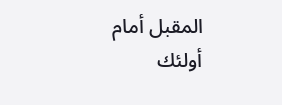المقبل أمام أولئك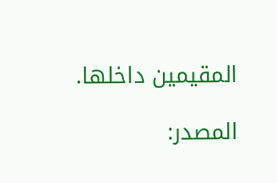المقيمين داخلها.

المصدر: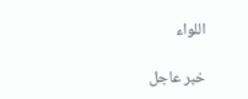اللواء

خبر عاجل